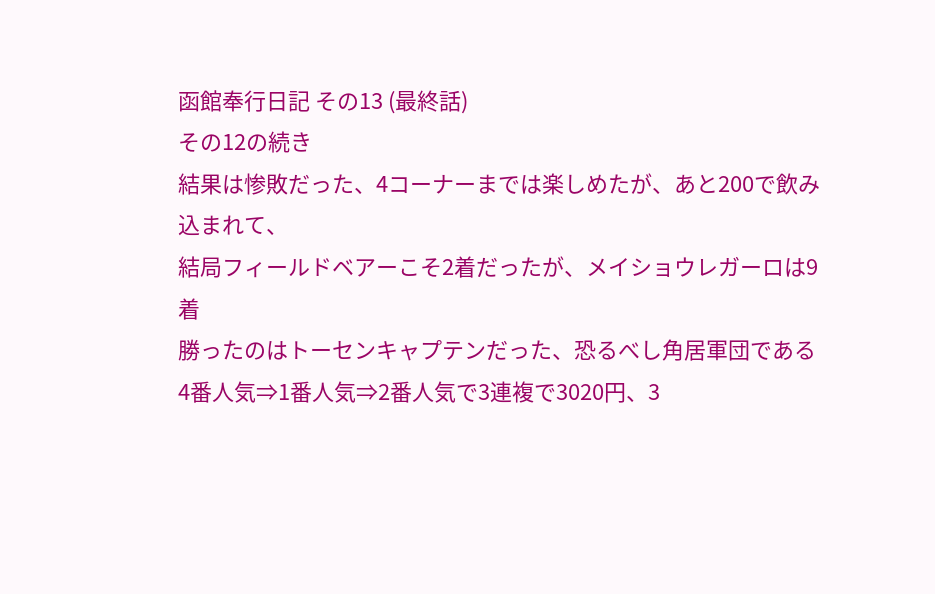函館奉行日記 その13 (最終話)
その12の続き
結果は惨敗だった、4コーナーまでは楽しめたが、あと200で飲み込まれて、
結局フィールドベアーこそ2着だったが、メイショウレガーロは9着
勝ったのはトーセンキャプテンだった、恐るべし角居軍団である
4番人気⇒1番人気⇒2番人気で3連複で3020円、3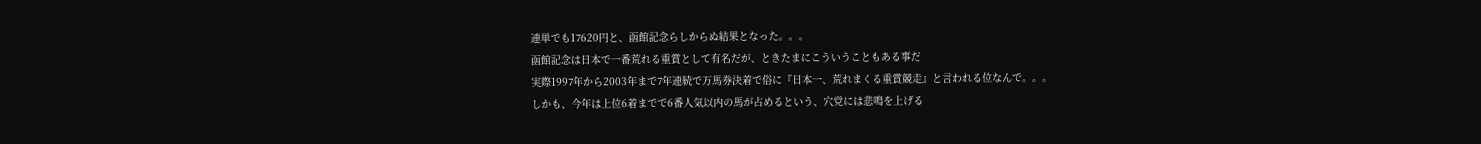連単でも17620円と、函館記念らしからぬ結果となった。。。
函館記念は日本で一番荒れる重賞として有名だが、ときたまにこういうこともある事だ
実際1997年から2003年まで7年連続で万馬券決着で俗に『日本一、荒れまくる重賞競走』と言われる位なんで。。。
しかも、今年は上位6着までで6番人気以内の馬が占めるという、穴党には悲鳴を上げる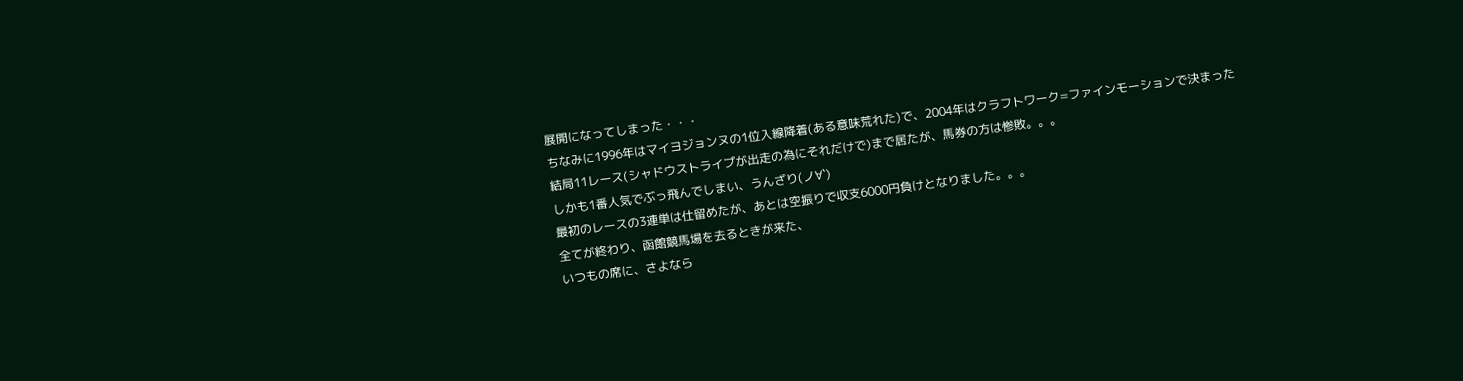展開になってしまった・・・
ちなみに1996年はマイヨジョンヌの1位入線降着(ある意味荒れた)で、2004年はクラフトワーク=ファインモーションで決まった
結局11レース(シャドウストライプが出走の為にそれだけで)まで居たが、馬券の方は惨敗。。。
しかも1番人気でぶっ飛んでしまい、うんざり(ノ∀`)
最初のレースの3連単は仕留めたが、あとは空振りで収支6000円負けとなりました。。。
全てが終わり、函館競馬場を去るときが来た、
いつもの席に、さよなら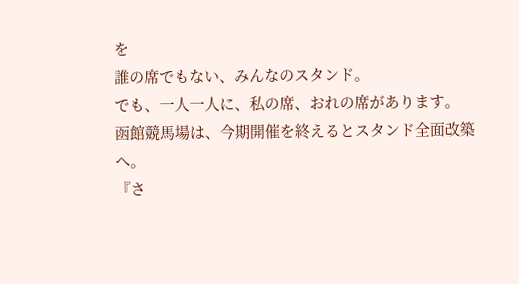を
誰の席でもない、みんなのスタンド。
でも、一人一人に、私の席、おれの席があります。
函館競馬場は、今期開催を終えるとスタンド全面改築へ。
『さ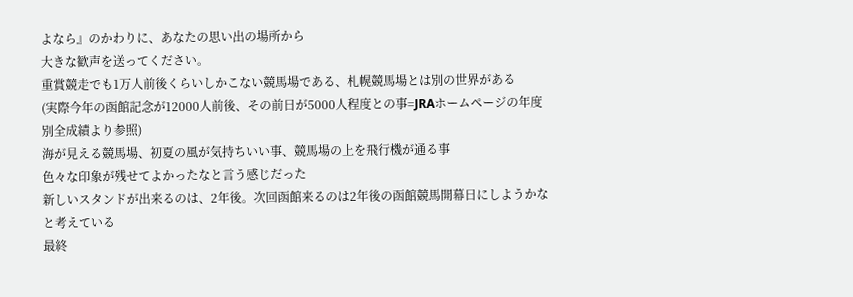よなら』のかわりに、あなたの思い出の場所から
大きな歓声を送ってください。
重賞競走でも1万人前後くらいしかこない競馬場である、札幌競馬場とは別の世界がある
(実際今年の函館記念が12000人前後、その前日が5000人程度との事=JRAホームページの年度別全成績より参照)
海が見える競馬場、初夏の風が気持ちいい事、競馬場の上を飛行機が通る事
色々な印象が残せてよかったなと言う感じだった
新しいスタンドが出来るのは、2年後。次回函館来るのは2年後の函館競馬開幕日にしようかなと考えている
最終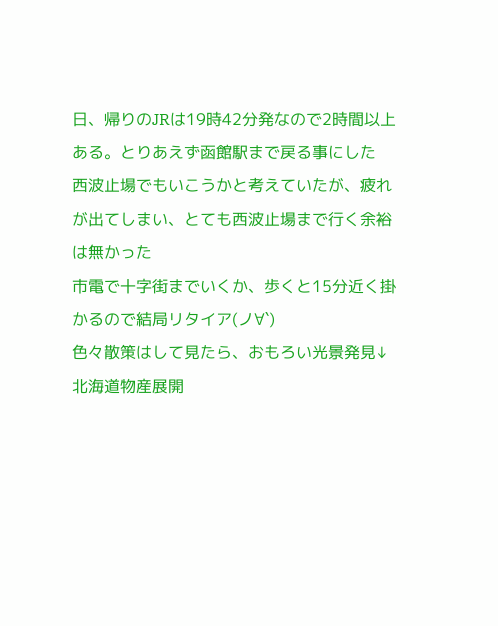日、帰りのJRは19時42分発なので2時間以上ある。とりあえず函館駅まで戻る事にした
西波止場でもいこうかと考えていたが、疲れが出てしまい、とても西波止場まで行く余裕は無かった
市電で十字街までいくか、歩くと15分近く掛かるので結局リタイア(ノ∀`)
色々散策はして見たら、おもろい光景発見↓
北海道物産展開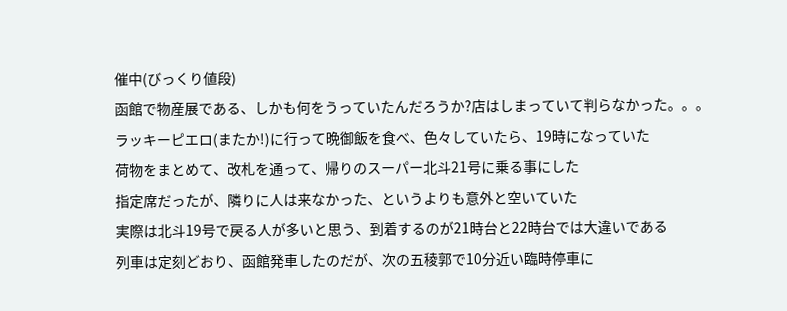催中(びっくり値段)
函館で物産展である、しかも何をうっていたんだろうか?店はしまっていて判らなかった。。。
ラッキーピエロ(またか!)に行って晩御飯を食べ、色々していたら、19時になっていた
荷物をまとめて、改札を通って、帰りのスーパー北斗21号に乗る事にした
指定席だったが、隣りに人は来なかった、というよりも意外と空いていた
実際は北斗19号で戻る人が多いと思う、到着するのが21時台と22時台では大違いである
列車は定刻どおり、函館発車したのだが、次の五稜郭で10分近い臨時停車に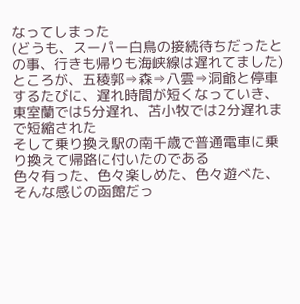なってしまった
(どうも、スーパー白鳥の接続待ちだったとの事、行きも帰りも海峡線は遅れてました)
ところが、五稜郭⇒森⇒八雲⇒洞爺と停車するたびに、遅れ時間が短くなっていき、
東室蘭では5分遅れ、苫小牧では2分遅れまで短縮された
そして乗り換え駅の南千歳で普通電車に乗り換えて帰路に付いたのである
色々有った、色々楽しめた、色々遊べた、そんな感じの函館だっ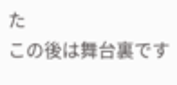た
この後は舞台裏です